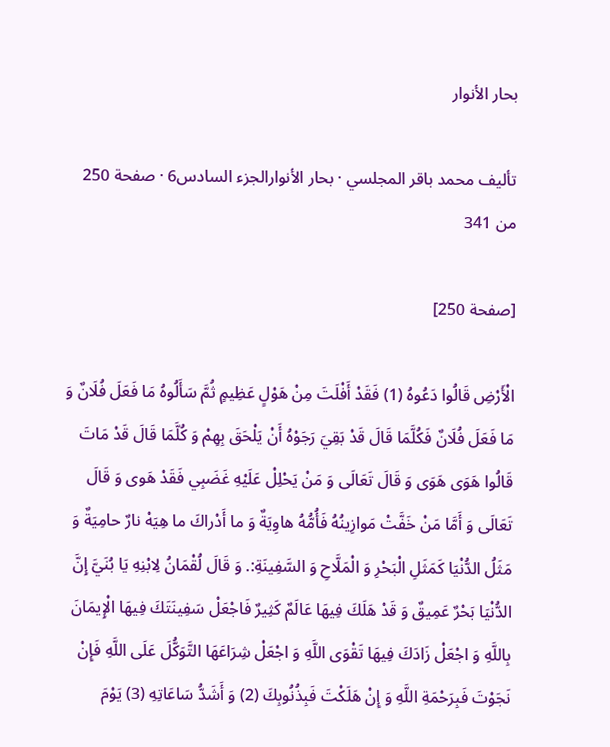بحار الأنوار

تأليف محمد باقر المجلسي · بحار الأنوارالجزء السادس6 · صفحة 250 من 341

[صفحة 250]

الْأَرْضِ قَالُوا دَعُوهُ (1) فَقَدْ أَفْلَتَ مِنْ هَوْلٍ عَظِيمٍ ثُمَّ سَأَلُوهُ مَا فَعَلَ فُلَانٌ وَ مَا فَعَلَ فُلَانٌ فَكُلَّمَا قَالَ قَدْ بَقِيَ رَجَوْهُ أَنْ يَلْحَقَ بِهِمْ وَ كُلَّمَا قَالَ قَدْ مَاتَ قَالُوا هَوَى هَوَى وَ قَالَ تَعَالَى وَ مَنْ يَحْلِلْ عَلَيْهِ غَضَبِي فَقَدْ هَوى وَ قَالَ تَعَالَى وَ أَمَّا مَنْ خَفَّتْ مَوازِينُهُ فَأُمُّهُ هاوِيَةٌ وَ ما أَدْراكَ ما هِيَهْ نارٌ حامِيَةٌ وَ مَثَلُ الدُّنْيَا كَمَثَلِ الْبَحْرِ وَ الْمَلَّاحِ وَ السَّفِينَةِ:. وَ قَالَ لُقْمَانُ لِابْنِهِ يَا بُنَيَّ إِنَّ الدُّنْيَا بَحْرٌ عَمِيقٌ وَ قَدْ هَلَكَ فِيهَا عَالَمٌ كَثِيرٌ فَاجْعَلْ سَفِينَتَكَ فِيهَا الْإِيمَانَ بِاللَّهِ وَ اجْعَلْ زَادَكَ فِيهَا تَقْوَى اللَّهِ وَ اجْعَلْ شِرَاعَهَا التَّوَكُّلَ عَلَى اللَّهِ فَإِنْ نَجَوْتَ فَبِرَحْمَةِ اللَّهِ وَ إِنْ هَلَكْتَ فَبِذُنُوبِكَ (2) وَ أَشَدُّ سَاعَاتِهِ (3) يَوْمَ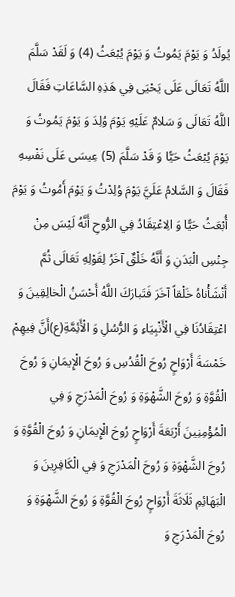يُولَدُ وَ يَوْمَ يَمُوتُ وَ يَوْمَ يُبْعَثُ (4) وَ لَقَدْ سَلَّمَ اللَّهُ تَعَالَى عَلَى يَحْيَى فِي هَذِهِ السَّاعَاتِ فَقَالَ اللَّهُ تَعَالَى وَ سَلامٌ عَلَيْهِ يَوْمَ وُلِدَ وَ يَوْمَ يَمُوتُ وَ يَوْمَ يُبْعَثُ حَيًّا وَ قَدْ سَلَّمَ (5) عِيسَى عَلَى نَفْسِهِ فَقَالَ وَ السَّلامُ عَلَيَّ يَوْمَ وُلِدْتُ وَ يَوْمَ أَمُوتُ وَ يَوْمَ أُبْعَثُ حَيًّا وَ الِاعْتِقَادُ فِي الرُّوحِ أَنَّهُ لَيْسَ مِنْ جِنْسِ الْبَدَنِ وَ أَنَّهُ خَلْقٌ آخَرُ لِقَوْلِهِ تَعَالَى ثُمَّ أَنْشَأْناهُ خَلْقاً آخَرَ فَتَبارَكَ اللَّهُ أَحْسَنُ الْخالِقِينَ وَ اعْتِقَادُنَا فِي الْأَنْبِيَاءِ وَ الرُّسُلِ وَ الْأَئِمَّةِ(ع)أَنَّ فِيهِمْ خَمْسَةَ أَرْوَاحٍ رُوحَ الْقُدُسِ وَ رُوحَ الْإِيمَانِ وَ رُوحَ الْقُوَّةِ وَ رُوحَ الشَّهْوَةِ وَ رُوحَ الْمَدْرَجِ وَ فِي الْمُؤْمِنِينَ أَرْبَعَةَ أَرْوَاحٍ رُوحَ الْإِيمَانِ وَ رُوحَ الْقُوَّةِ وَ رُوحَ الشَّهْوَةِ وَ رُوحَ الْمَدْرَجِ وَ فِي الْكَافِرِينَ وَ الْبَهَائِمِ ثَلَاثَةَ أَرْوَاحٍ رُوحَ الْقُوَّةِ وَ رُوحَ الشَّهْوَةِ وَ رُوحَ الْمَدْرَجِ وَ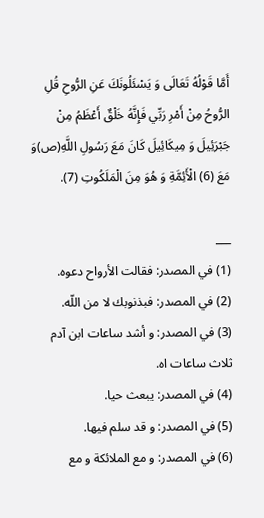أَمَّا قَوْلُهُ تَعَالَى وَ يَسْئَلُونَكَ عَنِ الرُّوحِ قُلِ الرُّوحُ مِنْ أَمْرِ رَبِّي فَإِنَّهُ خَلْقٌ أَعْظَمُ مِنْ جَبْرَئِيلَ وَ مِيكَائِيلَ كَانَ مَعَ رَسُولِ اللَّهِ(ص)وَ مَعَ (6) الْأَئِمَّةِ وَ هُوَ مِنَ الْمَلَكُوتِ (7).

___
(1) في المصدر: فقالت الأرواح دعوه.
(2) في المصدر: فبذنوبك لا من اللّه.
(3) في المصدر: و أشد ساعات ابن آدم ثلاث ساعات اه.
(4) في المصدر: يبعث حيا.
(5) في المصدر: و قد سلم فيها.
(6) في المصدر: و مع الملائكة و مع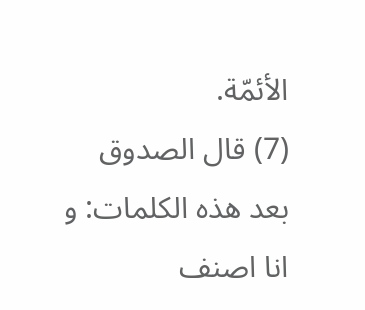الأئمّة.
(7) قال الصدوق بعد هذه الكلمات: و انا اصنف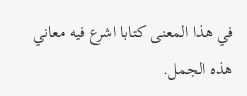في هذا المعنى كتابا اشرع فيه معاني هذه الجمل.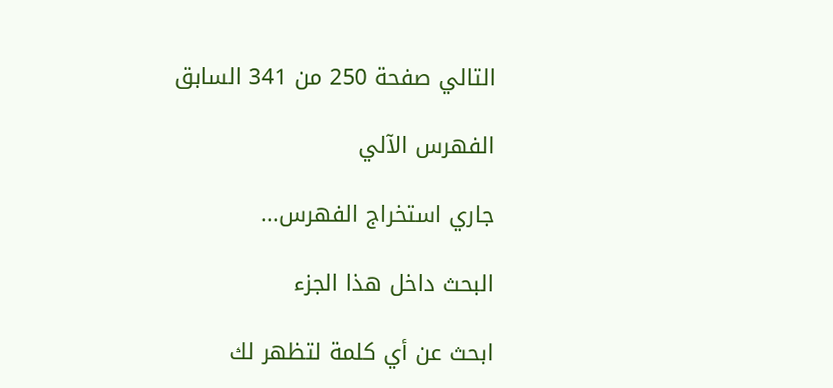التالي صفحة 250 من 341 السابق

الفهرس الآلي

جاري استخراج الفهرس...

البحث داخل هذا الجزء

ابحث عن أي كلمة لتظهر لك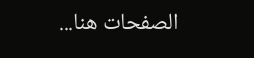الصفحات هنا...